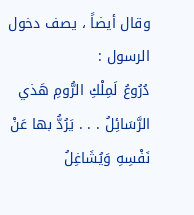وقال أيضاً ، يصف دخول الرسول :
دُرُوعُ لَمِلْكِ الرُّومِ هَذي الرَّسَائِلُ . . . يَرُدُّ بها عَنْ نَفْسِهِ وَيُشَاغِلُ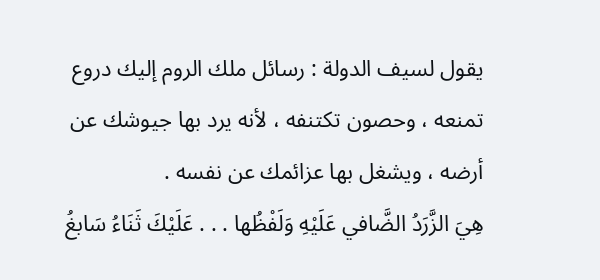يقول لسيف الدولة : رسائل ملك الروم إليك دروع تمنعه ، وحصون تكتنفه ، لأنه يرد بها جيوشك عن أرضه ، ويشغل بها عزائمك عن نفسه .
هِيَ الزَّرَدُ الضَّافي عَلَيْهِ وَلَفْظُها . . . عَلَيْكَ ثَنَاءُ سَابغُ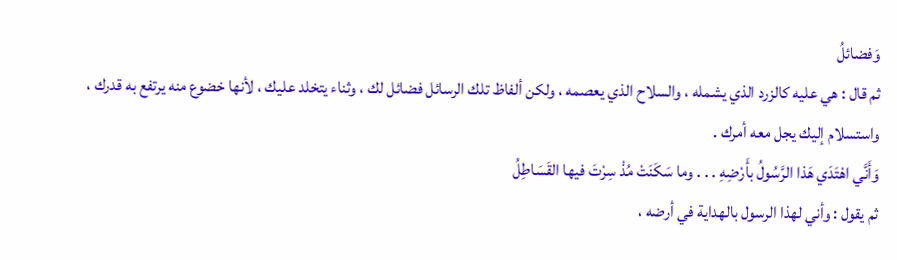وَفضائلُ
ثم قال : هي عليه كالزرد الذي يشمله ، والسلاح الذي يعصمه ، ولكن ألفاظ تلك الرسائل فضائل لك ، وثناء يتخلد عليك ، لأنها خضوع منه يرتفع به قدرك ، واستسلام إليك يجل معه أمرك .
وَأَنَّي اهْتَدَي هَذا الرَّسُولُ بأَرْضِهِ . . . وما سَكَنَتْ مُذْ سِرْتَ فيها القَسَاطِلُ
ثم يقول : وأني لهذا الرسول بالهداية في أرضه ،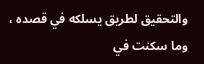والتحقيق لطريق يسلكه في قصده ، وما سكنت في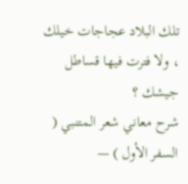تلك البلاد عجاجات خيلك ، ولا فترت فيها قساطل جيشك ؟
شرح معاني شعر المتنبي ( السفر الأول ) —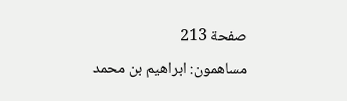صفحة 213
مساهمون: ابراهيم بن محمد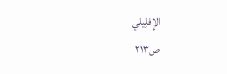الإِفلِيلي
ص٢١٣